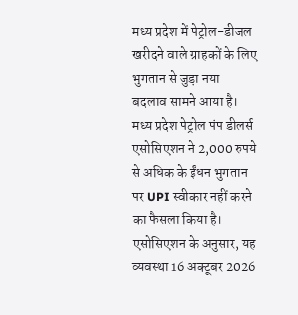मध्य प्रदेश में पेट्रोल-डीजल खरीदने वाले ग्राहकों के लिए भुगतान से जुड़ा नया बदलाव सामने आया है। मध्य प्रदेश पेट्रोल पंप डीलर्स एसोसिएशन ने 2,000 रुपये से अधिक के ईंधन भुगतान पर UPI स्वीकार नहीं करने का फैसला किया है। एसोसिएशन के अनुसार, यह व्यवस्था 16 अक्टूबर 2026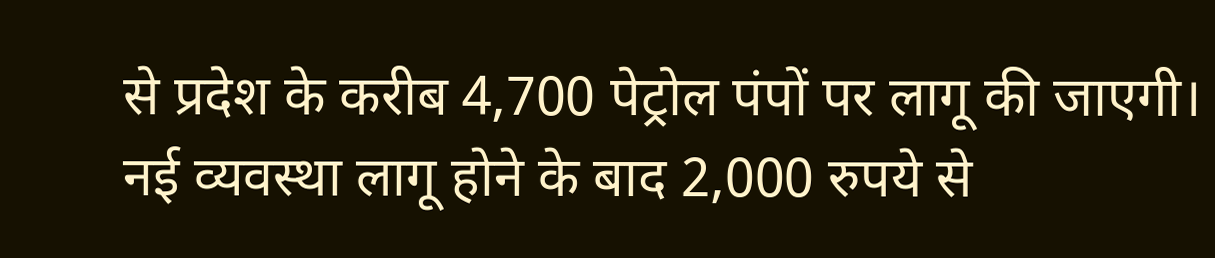से प्रदेश के करीब 4,700 पेट्रोल पंपों पर लागू की जाएगी।
नई व्यवस्था लागू होने के बाद 2,000 रुपये से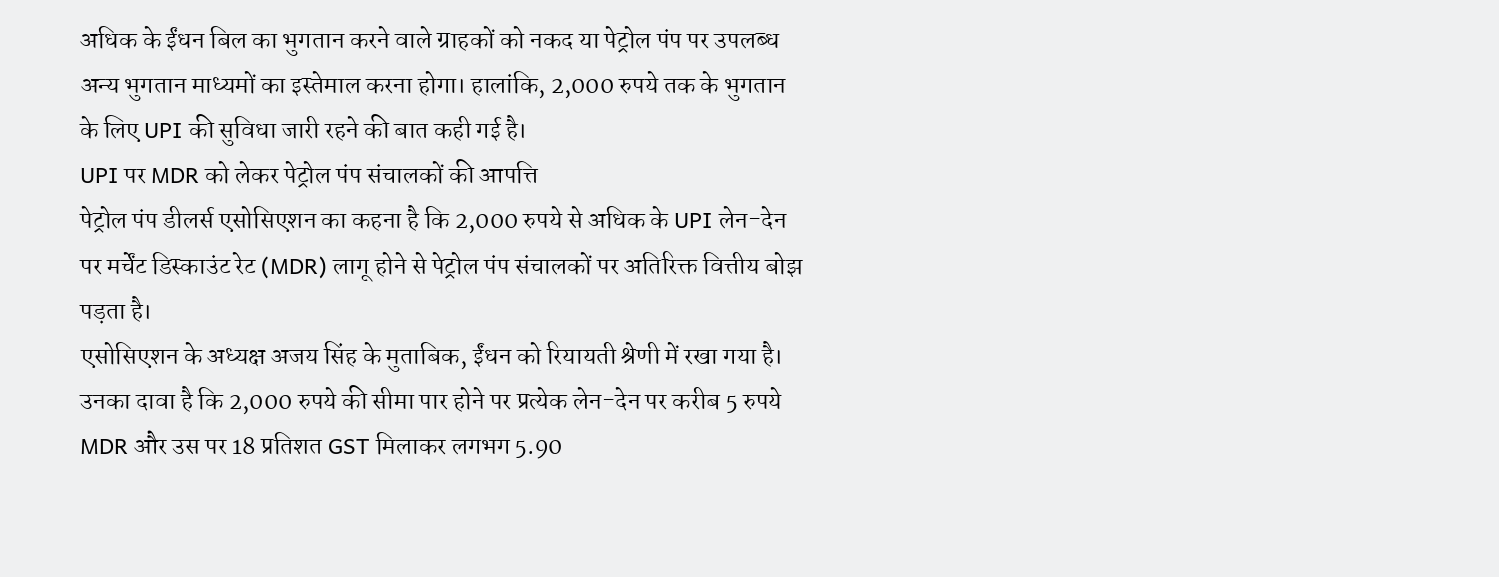अधिक के ईंधन बिल का भुगतान करने वाले ग्राहकों को नकद या पेट्रोल पंप पर उपलब्ध अन्य भुगतान माध्यमों का इस्तेमाल करना होगा। हालांकि, 2,000 रुपये तक के भुगतान के लिए UPI की सुविधा जारी रहने की बात कही गई है।
UPI पर MDR को लेकर पेट्रोल पंप संचालकों की आपत्ति
पेट्रोल पंप डीलर्स एसोसिएशन का कहना है कि 2,000 रुपये से अधिक के UPI लेन-देन पर मर्चेंट डिस्काउंट रेट (MDR) लागू होने से पेट्रोल पंप संचालकों पर अतिरिक्त वित्तीय बोझ पड़ता है।
एसोसिएशन के अध्यक्ष अजय सिंह के मुताबिक, ईंधन को रियायती श्रेणी में रखा गया है। उनका दावा है कि 2,000 रुपये की सीमा पार होने पर प्रत्येक लेन-देन पर करीब 5 रुपये MDR और उस पर 18 प्रतिशत GST मिलाकर लगभग 5.90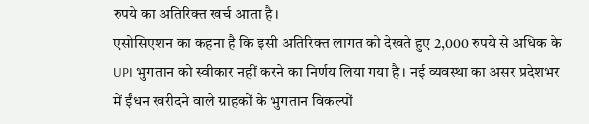रुपये का अतिरिक्त खर्च आता है।
एसोसिएशन का कहना है कि इसी अतिरिक्त लागत को देखते हुए 2,000 रुपये से अधिक के UPI भुगतान को स्वीकार नहीं करने का निर्णय लिया गया है। नई व्यवस्था का असर प्रदेशभर में ईंधन खरीदने वाले ग्राहकों के भुगतान विकल्पों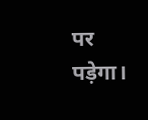पर पड़ेगा।